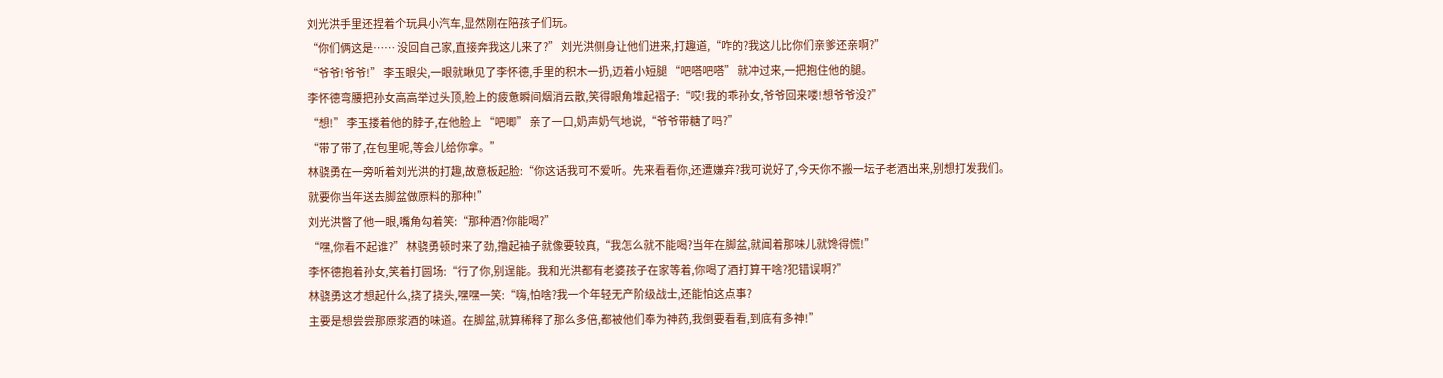刘光洪手里还捏着个玩具小汽车,显然刚在陪孩子们玩。
“你们俩这是…… 没回自己家,直接奔我这儿来了?” 刘光洪侧身让他们进来,打趣道,“咋的?我这儿比你们亲爹还亲啊?”
“爷爷!爷爷!” 李玉眼尖,一眼就瞅见了李怀德,手里的积木一扔,迈着小短腿 “吧嗒吧嗒” 就冲过来,一把抱住他的腿。
李怀德弯腰把孙女高高举过头顶,脸上的疲惫瞬间烟消云散,笑得眼角堆起褶子:“哎!我的乖孙女,爷爷回来喽!想爷爷没?”
“想!” 李玉搂着他的脖子,在他脸上 “吧唧” 亲了一口,奶声奶气地说,“爷爷带糖了吗?”
“带了带了,在包里呢,等会儿给你拿。”
林骁勇在一旁听着刘光洪的打趣,故意板起脸:“你这话我可不爱听。先来看看你,还遭嫌弃?我可说好了,今天你不搬一坛子老酒出来,别想打发我们。就要你当年送去脚盆做原料的那种!”
刘光洪瞥了他一眼,嘴角勾着笑:“那种酒?你能喝?”
“嘿,你看不起谁?” 林骁勇顿时来了劲,撸起袖子就像要较真,“我怎么就不能喝?当年在脚盆,就闻着那味儿就馋得慌!”
李怀德抱着孙女,笑着打圆场:“行了你,别逞能。我和光洪都有老婆孩子在家等着,你喝了酒打算干啥?犯错误啊?”
林骁勇这才想起什么,挠了挠头,嘿嘿一笑:“嗨,怕啥?我一个年轻无产阶级战士,还能怕这点事?
主要是想尝尝那原浆酒的味道。在脚盆,就算稀释了那么多倍,都被他们奉为神药,我倒要看看,到底有多神!”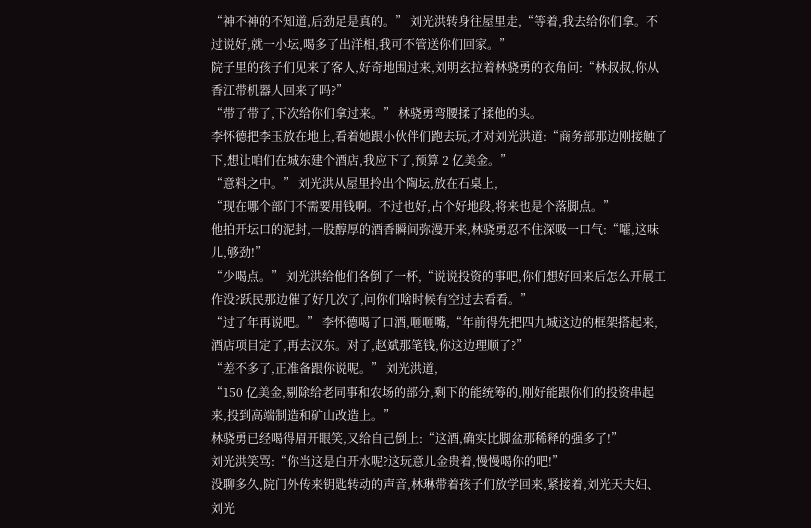“神不神的不知道,后劲足是真的。” 刘光洪转身往屋里走,“等着,我去给你们拿。不过说好,就一小坛,喝多了出洋相,我可不管送你们回家。”
院子里的孩子们见来了客人,好奇地围过来,刘明玄拉着林骁勇的衣角问:“林叔叔,你从香江带机器人回来了吗?”
“带了带了,下次给你们拿过来。” 林骁勇弯腰揉了揉他的头。
李怀德把李玉放在地上,看着她跟小伙伴们跑去玩,才对刘光洪道:“商务部那边刚接触了下,想让咱们在城东建个酒店,我应下了,预算 2 亿美金。”
“意料之中。” 刘光洪从屋里拎出个陶坛,放在石桌上,
“现在哪个部门不需要用钱啊。不过也好,占个好地段,将来也是个落脚点。”
他拍开坛口的泥封,一股醇厚的酒香瞬间弥漫开来,林骁勇忍不住深吸一口气:“嚯,这味儿,够劲!”
“少喝点。” 刘光洪给他们各倒了一杯,“说说投资的事吧,你们想好回来后怎么开展工作没?跃民那边催了好几次了,问你们啥时候有空过去看看。”
“过了年再说吧。” 李怀德喝了口酒,咂咂嘴,“年前得先把四九城这边的框架搭起来,酒店项目定了,再去汉东。对了,赵斌那笔钱,你这边理顺了?”
“差不多了,正准备跟你说呢。” 刘光洪道,
“150 亿美金,剔除给老同事和农场的部分,剩下的能统筹的,刚好能跟你们的投资串起来,投到高端制造和矿山改造上。”
林骁勇已经喝得眉开眼笑,又给自己倒上:“这酒,确实比脚盆那稀释的强多了!”
刘光洪笑骂:“你当这是白开水呢?这玩意儿金贵着,慢慢喝你的吧!”
没聊多久,院门外传来钥匙转动的声音,林琳带着孩子们放学回来,紧接着,刘光天夫妇、刘光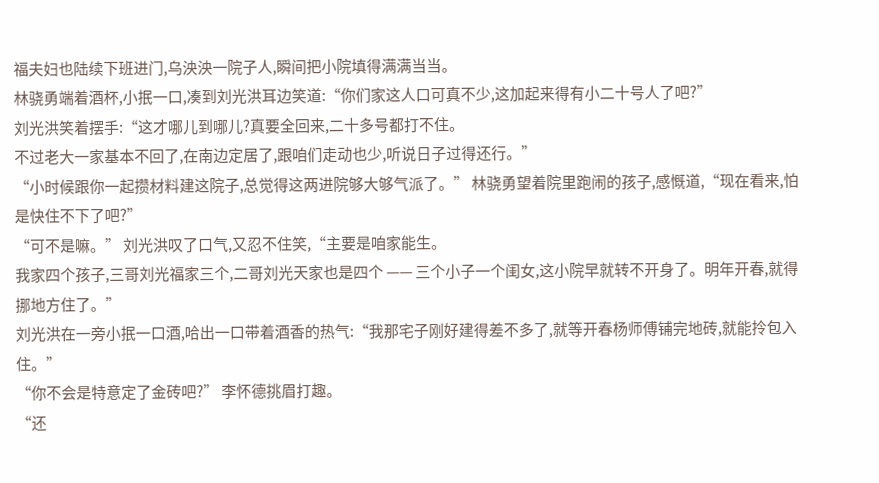福夫妇也陆续下班进门,乌泱泱一院子人,瞬间把小院填得满满当当。
林骁勇端着酒杯,小抿一口,凑到刘光洪耳边笑道:“你们家这人口可真不少,这加起来得有小二十号人了吧?”
刘光洪笑着摆手:“这才哪儿到哪儿?真要全回来,二十多号都打不住。
不过老大一家基本不回了,在南边定居了,跟咱们走动也少,听说日子过得还行。”
“小时候跟你一起攒材料建这院子,总觉得这两进院够大够气派了。” 林骁勇望着院里跑闹的孩子,感慨道,“现在看来,怕是快住不下了吧?”
“可不是嘛。” 刘光洪叹了口气,又忍不住笑,“主要是咱家能生。
我家四个孩子,三哥刘光福家三个,二哥刘光天家也是四个 —— 三个小子一个闺女,这小院早就转不开身了。明年开春,就得挪地方住了。”
刘光洪在一旁小抿一口酒,哈出一口带着酒香的热气:“我那宅子刚好建得差不多了,就等开春杨师傅铺完地砖,就能拎包入住。”
“你不会是特意定了金砖吧?” 李怀德挑眉打趣。
“还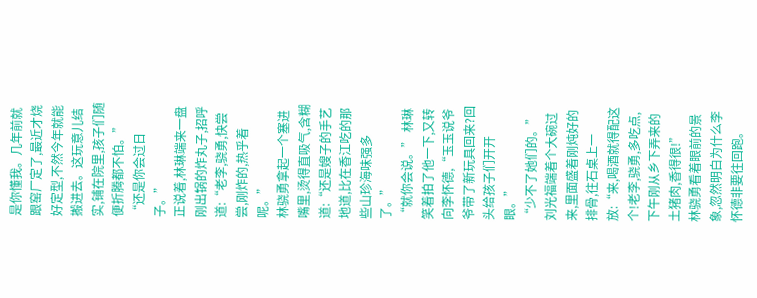是你懂我。几年前就跟窑厂定了,最近才烧好定型,不然今年就能搬进去。这玩意儿结实,铺在院里,孩子们随便折腾都不怕。”
“还是你会过日子。”
正说着,林琳端来一盘刚出锅的炸丸子,招呼道:“老李,骁勇,快尝尝,刚炸的,热乎着呢。”
林骁勇拿起一个塞进嘴里,烫得直吸气,含糊道:“还是嫂子的手艺地道,比在香江吃的那些山珍海味强多了。”
“就你会说。” 林琳笑着拍了他一下,又转向李怀德,“玉玉说爷爷带了新玩具回来?回头给孩子们开开眼。”
“少不了她们的。”
刘光福端着个大碗过来,里面盛着刚炖好的排骨,往石桌上一放:“来,喝酒就得配这个!老李,骁勇,多吃点,下午刚从乡下弄来的土猪肉,香得很!”
林骁勇看着眼前的景象,忽然明白为什么李怀德非要往回跑。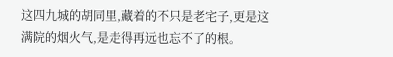这四九城的胡同里,藏着的不只是老宅子,更是这满院的烟火气,是走得再远也忘不了的根。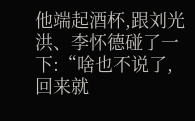他端起酒杯,跟刘光洪、李怀德碰了一下:“啥也不说了,回来就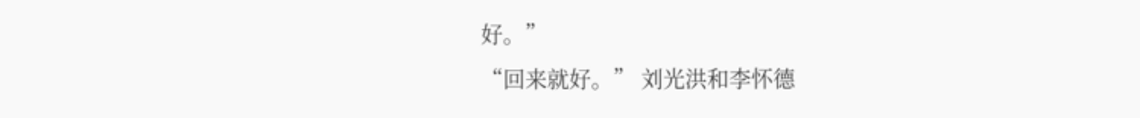好。”
“回来就好。” 刘光洪和李怀德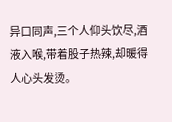异口同声,三个人仰头饮尽,酒液入喉,带着股子热辣,却暖得人心头发烫。